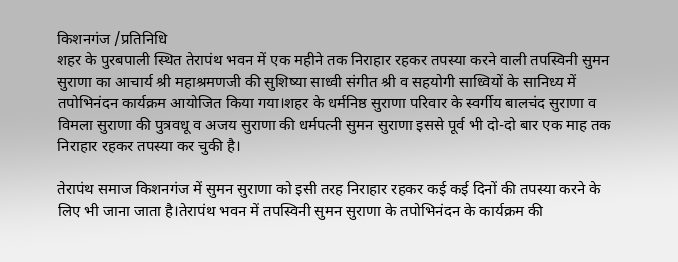किशनगंज /प्रतिनिधि
शहर के पुरबपाली स्थित तेरापंथ भवन में एक महीने तक निराहार रहकर तपस्या करने वाली तपस्विनी सुमन सुराणा का आचार्य श्री महाश्रमणजी की सुशिष्या साध्वी संगीत श्री व सहयोगी साध्वियों के सानिध्य में तपोभिनंदन कार्यक्रम आयोजित किया गया।शहर के धर्मनिष्ठ सुराणा परिवार के स्वर्गीय बालचंद सुराणा व विमला सुराणा की पुत्रवधू व अजय सुराणा की धर्मपत्नी सुमन सुराणा इससे पूर्व भी दो-दो बार एक माह तक निराहार रहकर तपस्या कर चुकी है।

तेरापंथ समाज किशनगंज में सुमन सुराणा को इसी तरह निराहार रहकर कई कई दिनों की तपस्या करने के लिए भी जाना जाता है।तेरापंथ भवन में तपस्विनी सुमन सुराणा के तपोभिनंदन के कार्यक्रम की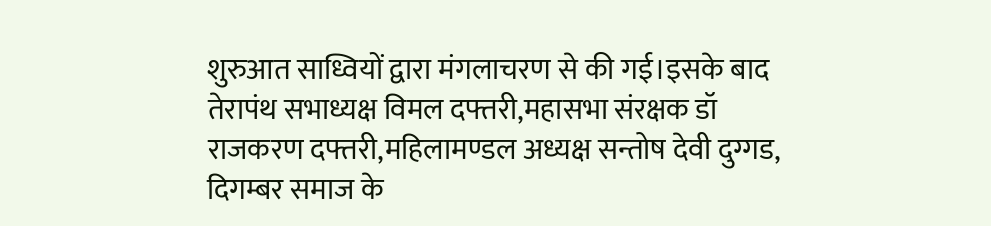शुरुआत साध्वियों द्वारा मंगलाचरण से की गई।इसके बाद तेरापंथ सभाध्यक्ष विमल दफ्तरी,महासभा संरक्षक डॉ राजकरण दफ्तरी,महिलामण्डल अध्यक्ष सन्तोष देवी दुग्गड, दिगम्बर समाज के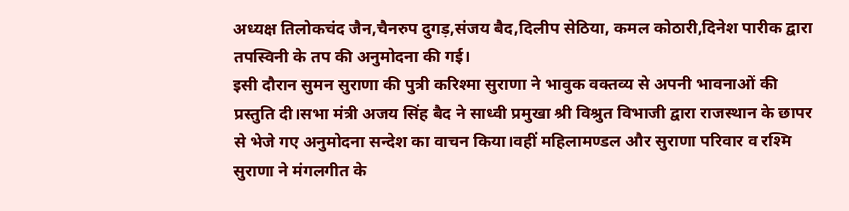अध्यक्ष तिलोकचंद जैन,चैनरुप दुगड़,संजय बैद,दिलीप सेठिया, कमल कोठारी,दिनेश पारीक द्वारा तपस्विनी के तप की अनुमोदना की गई।
इसी दौरान सुमन सुराणा की पुत्री करिश्मा सुराणा ने भावुक वक्तव्य से अपनी भावनाओं की प्रस्तुति दी।सभा मंत्री अजय सिंह बैद ने साध्वी प्रमुखा श्री विश्रुत विभाजी द्वारा राजस्थान के छापर से भेजे गए अनुमोदना सन्देश का वाचन किया।वहीं महिलामण्डल और सुराणा परिवार व रश्मि सुराणा ने मंगलगीत के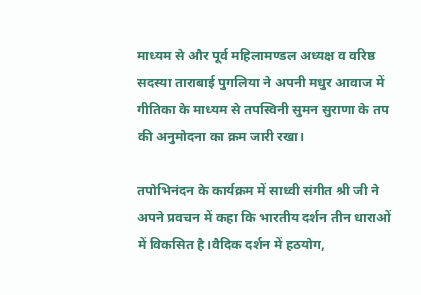माध्यम से और पूर्व महिलामण्डल अध्यक्ष व वरिष्ठ सदस्या ताराबाई पुगलिया ने अपनी मधुर आवाज में गीतिका के माध्यम से तपस्विनी सुमन सुराणा के तप की अनुमोदना का क्रम जारी रखा।

तपोभिनंदन के कार्यक्रम में साध्वी संगीत श्री जी ने अपने प्रवचन में कहा कि भारतीय दर्शन तीन धाराओं में विकसित है।वैदिक दर्शन में हठयोग,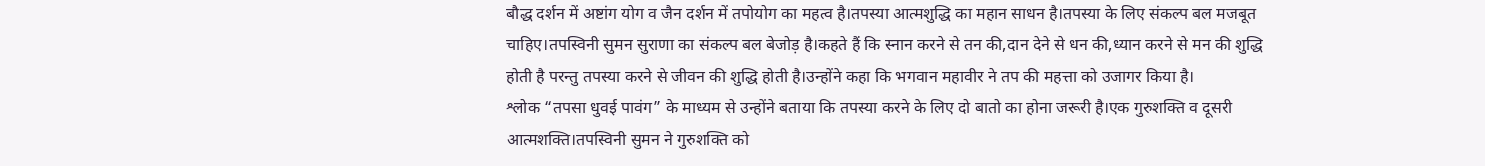बौद्ध दर्शन में अष्टांग योग व जैन दर्शन में तपोयोग का महत्व है।तपस्या आत्मशुद्धि का महान साधन है।तपस्या के लिए संकल्प बल मजबूत चाहिए।तपस्विनी सुमन सुराणा का संकल्प बल बेजोड़ है।कहते हैं कि स्नान करने से तन की,दान देने से धन की,ध्यान करने से मन की शुद्धि होती है परन्तु तपस्या करने से जीवन की शुद्धि होती है।उन्होंने कहा कि भगवान महावीर ने तप की महत्ता को उजागर किया है।
श्लोक “तपसा धुवई पावंग” के माध्यम से उन्होंने बताया कि तपस्या करने के लिए दो बातो का होना जरूरी है।एक गुरुशक्ति व दूसरी आत्मशक्ति।तपस्विनी सुमन ने गुरुशक्ति को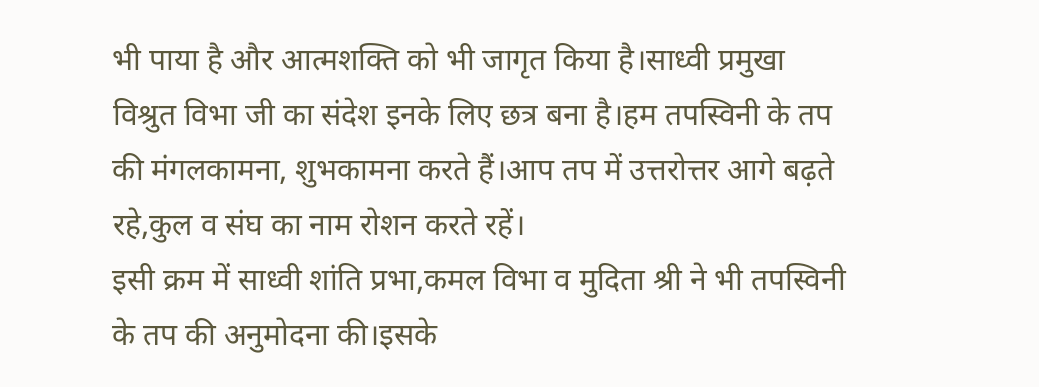भी पाया है और आत्मशक्ति को भी जागृत किया है।साध्वी प्रमुखा विश्रुत विभा जी का संदेश इनके लिए छत्र बना है।हम तपस्विनी के तप की मंगलकामना, शुभकामना करते हैं।आप तप में उत्तरोत्तर आगे बढ़ते रहे,कुल व संघ का नाम रोशन करते रहें।
इसी क्रम में साध्वी शांति प्रभा,कमल विभा व मुदिता श्री ने भी तपस्विनी के तप की अनुमोदना की।इसके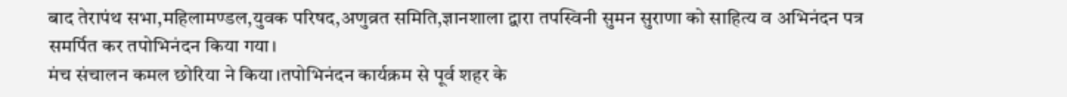बाद तेरापंथ सभा,महिलामण्डल,युवक परिषद,अणुव्रत समिति,ज्ञानशाला द्वारा तपस्विनी सुमन सुराणा को साहित्य व अभिनंदन पत्र समर्पित कर तपोभिनंदन किया गया।
मंच संचालन कमल छोरिया ने किया।तपोभिनंदन कार्यक्रम से पूर्व शहर के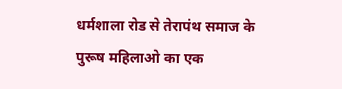धर्मशाला रोड से तेरापंथ समाज के पुरूष महिलाओ का एक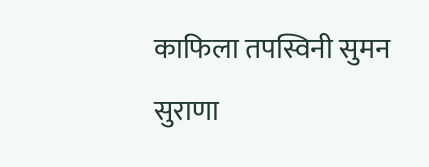काफिला तपस्विनी सुमन सुराणा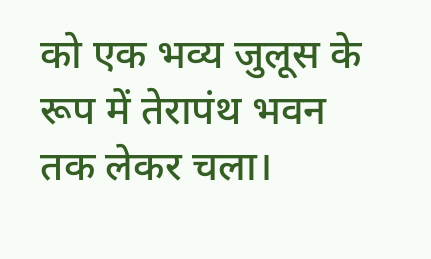को एक भव्य जुलूस के रूप में तेरापंथ भवन तक लेकर चला।